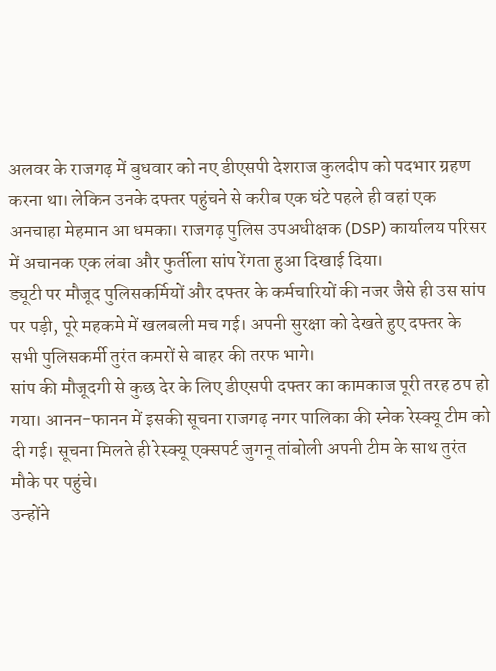अलवर के राजगढ़ में बुधवार को नए डीएसपी देशराज कुलदीप को पदभार ग्रहण करना था। लेकिन उनके दफ्तर पहुंचने से करीब एक घंटे पहले ही वहां एक अनचाहा मेहमान आ धमका। राजगढ़ पुलिस उपअधीक्षक (DSP) कार्यालय परिसर में अचानक एक लंबा और फुर्तीला सांप रेंगता हुआ दिखाई दिया।
ड्यूटी पर मौजूद पुलिसकर्मियों और दफ्तर के कर्मचारियों की नजर जैसे ही उस सांप पर पड़ी, पूरे महकमे में खलबली मच गई। अपनी सुरक्षा को देखते हुए दफ्तर के सभी पुलिसकर्मी तुरंत कमरों से बाहर की तरफ भागे।
सांप की मौजूदगी से कुछ देर के लिए डीएसपी दफ्तर का कामकाज पूरी तरह ठप हो गया। आनन-फानन में इसकी सूचना राजगढ़ नगर पालिका की स्नेक रेस्क्यू टीम को दी गई। सूचना मिलते ही रेस्क्यू एक्सपर्ट जुगनू तांबोली अपनी टीम के साथ तुरंत मौके पर पहुंचे।
उन्होंने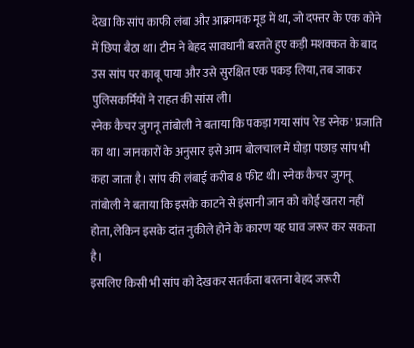देखा कि सांप काफी लंबा और आक्रामक मूड में था, जो दफ्तर के एक कोने में छिपा बैठा था। टीम ने बेहद सावधानी बरतते हुए कड़ी मशक्कत के बाद उस सांप पर काबू पाया और उसे सुरक्षित एक पकड़ लिया, तब जाकर पुलिसकर्मियों ने राहत की सांस ली।
स्नेक कैचर जुगनू तांबोली ने बताया कि पकड़ा गया सांप 'रेड स्नेक' प्रजाति का था। जानकारों के अनुसार इसे आम बोलचाल में घोड़ा पछाड़ सांप भी कहा जाता है। सांप की लंबाई करीब 8 फीट थी। स्नेक कैचर जुगनू तांबोली ने बताया कि इसके काटने से इंसानी जान को कोई खतरा नहीं होता, लेकिन इसके दांत नुकीले होने के कारण यह घाव जरूर कर सकता है।
इसलिए किसी भी सांप को देखकर सतर्कता बरतना बेहद जरूरी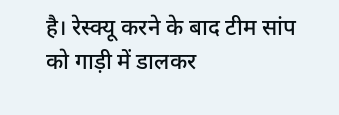है। रेस्क्यू करने के बाद टीम सांप को गाड़ी में डालकर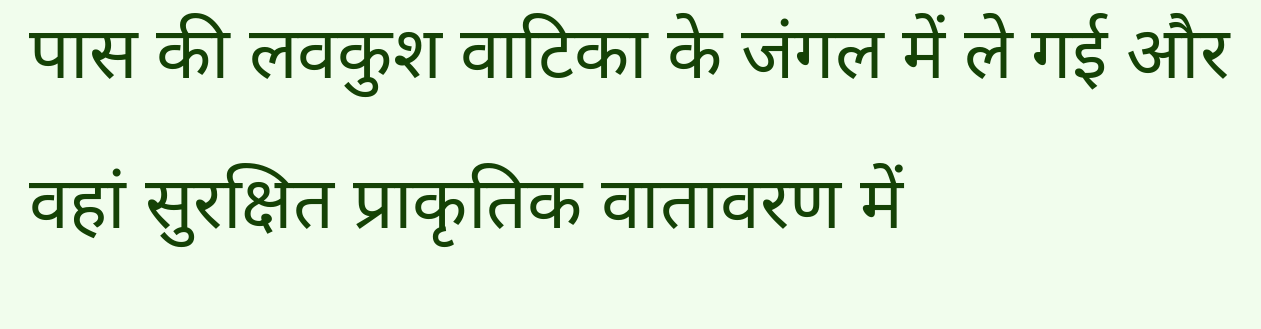पास की लवकुश वाटिका के जंगल में ले गई और वहां सुरक्षित प्राकृतिक वातावरण में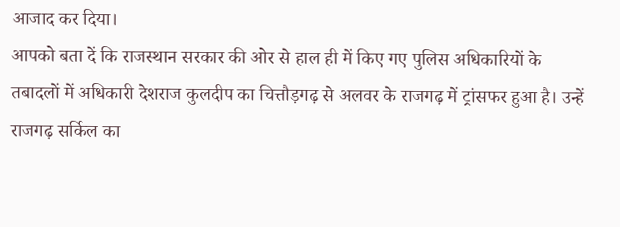आजाद कर दिया।
आपको बता दें कि राजस्थान सरकार की ओर से हाल ही में किए गए पुलिस अधिकारियों के तबादलों में अधिकारी देशराज कुलदीप का चित्तौड़गढ़ से अलवर के राजगढ़ में ट्रांसफर हुआ है। उन्हें राजगढ़ सर्किल का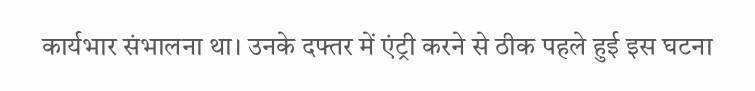कार्यभार संभालना था। उनके दफ्तर में एंट्री करने से ठीक पहले हुई इस घटना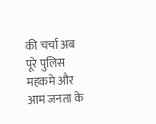की चर्चा अब पूरे पुलिस महकमे और आम जनता के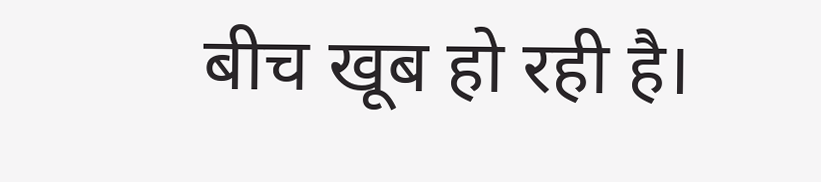बीच खूब हो रही है।